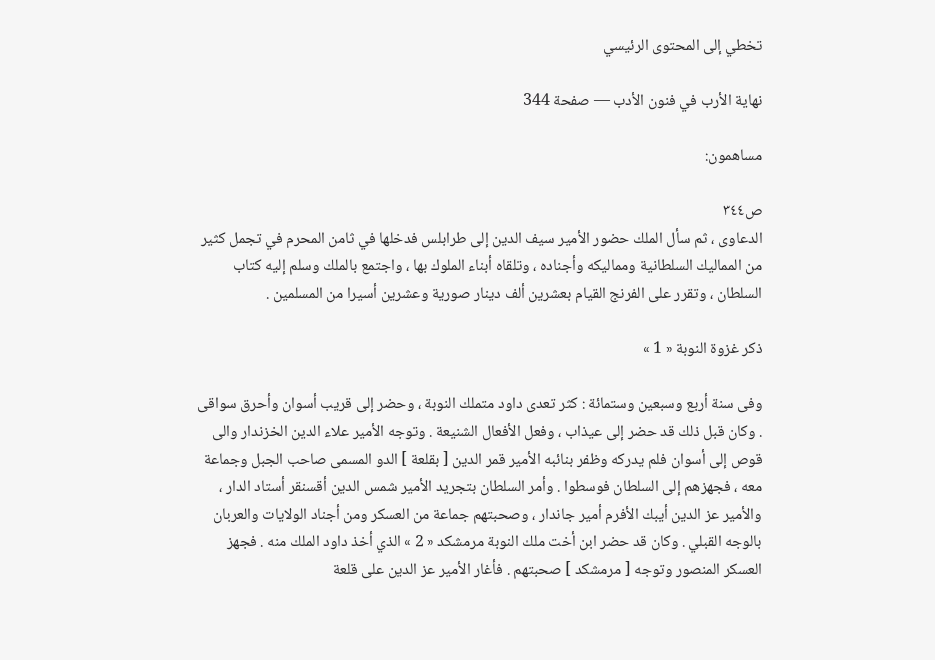تخطي إلى المحتوى الرئيسي

نهاية الأرب في فنون الأدب — صفحة 344

مساهمون:

ص٣٤٤
الدعاوى ، ثم سأل الملك حضور الأمير سيف الدين إلى طرابلس فدخلها في ثامن المحرم في تجمل كثير من المماليك السلطانية ومماليكه وأجناده ، وتلقاه أبناء الملوك بها ، واجتمع بالملك وسلم إليه كتاب السلطان ، وتقرر على الفرنج القيام بعشرين ألف دينار صورية وعشرين أسيرا من المسلمين .

ذكر غزوة النوبة « 1 »

وفى سنة أربع وسبعين وستمائة : كثر تعدى داود متملك النوبة ، وحضر إلى قريب أسوان وأحرق سواقى . وكان قبل ذلك قد حضر إلى عيذاب ، وفعل الأفعال الشنيعة . وتوجه الأمير علاء الدين الخزندار والى قوص إلى أسوان فلم يدركه وظفر بنائبه الأمير قمر الدين [ بقلعة ] الدو المسمى صاحب الجبل وجماعة معه ، فجهزهم إلى السلطان فوسطوا . وأمر السلطان بتجريد الأمير شمس الدين أقسنقر أستاد الدار ، والأمير عز الدين أيبك الأفرم أمير جاندار ، وصحبتهم جماعة من العسكر ومن أجناد الولايات والعربان بالوجه القبلي . وكان قد حضر ابن أخت ملك النوبة مرمشكد « 2 » الذي أخذ داود الملك منه . فجهز العسكر المنصور وتوجه [ مرمشكد ] صحبتهم . فأغار الأمير عز الدين على قلعة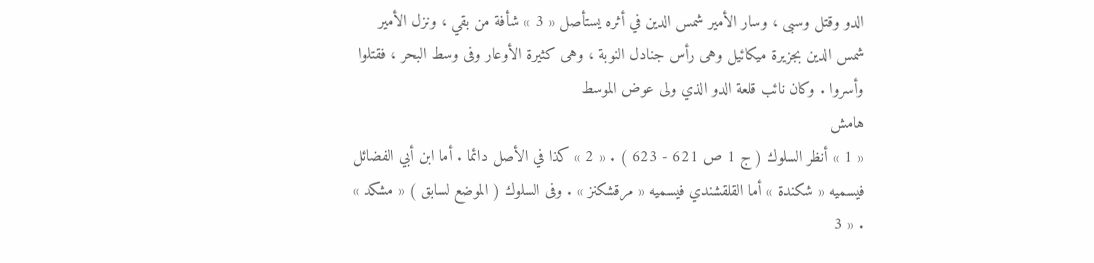الدو وقتل وسبى ، وسار الأمير شمس الدين في أثره يستأصل « 3 » شأفة من بقي ، ونزل الأمير شمس الدين بجزيرة ميكائيل وهى رأس جنادل النوبة ، وهى كثيرة الأوعار وفى وسط البحر ، فقتلوا وأسروا . وكان نائب قلعة الدو الذي ولى عوض الموسط
هامش
« 1 » أنظر السلوك ( ج 1 ص 621 - 623 ) . « 2 » كذا في الأصل دائما . أما ابن أبي الفضائل فيسميه « شكندة » أما القلقشندي فيسميه « مرقشكنز » . وفى السلوك ( الموضع لسابق ) « مشكد » . « 3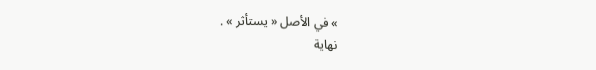» في الأصل « يستأثر » .
نهاية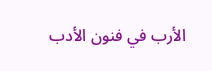الأرب في فنون الأدب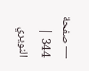— صفحة 344 | النويري